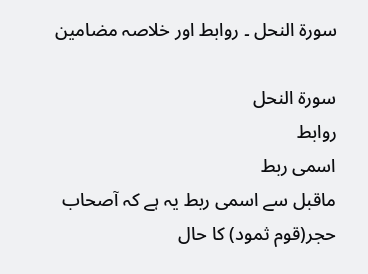سورة النحل ۔ روابط اور خلاصہ مضامین

سورة النحل
روابط
اسمی ربط
ماقبل سے اسمی ربط یہ ہے کہ آصحاب حجر(قوم ثمود) کا حال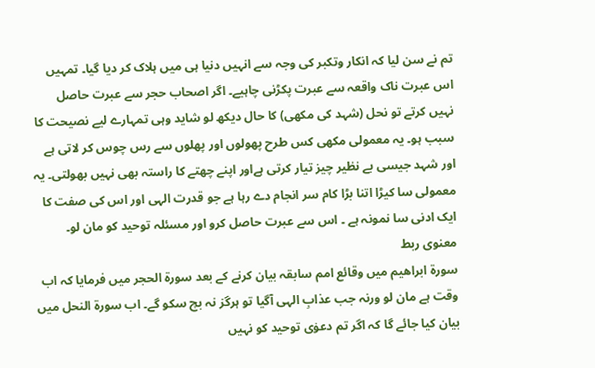تم نے سن لیا کہ انکار وتکبر کی وجہ سے انہیں دنیا ہی میں ہلاک کر دیا گیا۔ تمہیں اس عبرت ناک واقعہ سے عبرت پکڑنی چاہیے۔ اگر اصحاب حجر سے عبرت حاصل نہیں کرتے تو نحل (شہد کی مکھی) کا حال دیکھ لو شاید وہی تمہارے لیے نصیحت کا سبب ہو۔ یہ معمولی مکھی کس طرح پھولوں اور پھلوں سے رس چوس کر لاتی ہے اور شہد جیسی بے نظیر چیز تیار کرتی ہےاور اپنے چھتے کا راستہ بھی نہیں بھولتی۔ یہ معمولی سا کیڑا اتنا بڑا کام سر انجام دے رہا ہے جو قدرت الہی اور اس کی صفت کا ایک ادنی سا نمونہ ہے ۔ اس سے عبرت حاصل کرو اور مسئلہ توحید کو مان لو۔
معنوی ربط
سورة ابراھیم میں وقائع امم سابقہ بیان کرنے کے بعد سورة الحجر میں فرمایا کہ اب وقت ہے مان لو ورنہ جب عذابِ الہی آگیا تو ہرگز نہ بچ سکو گے۔ اب سورة النحل میں بیان کیا جائے گا کہ اگر تم دعوٰی توحید کو نہیں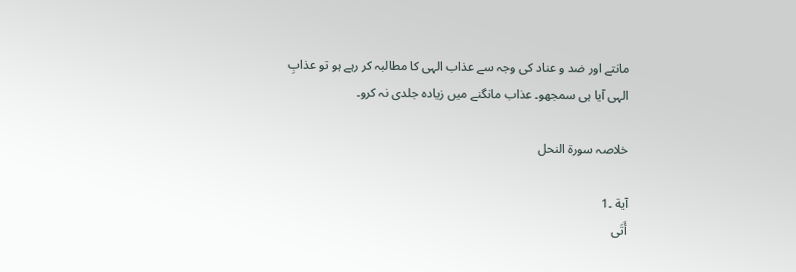مانتے اور ضد و عناد کی وجہ سے عذاب الہی کا مطالبہ کر رہے ہو تو عذابِ الہی آیا ہی سمجھو۔ عذاب مانگنے میں زیادہ جلدی نہ کرو۔

خلاصہ سورة النحل

آیة ۔1
أَتَى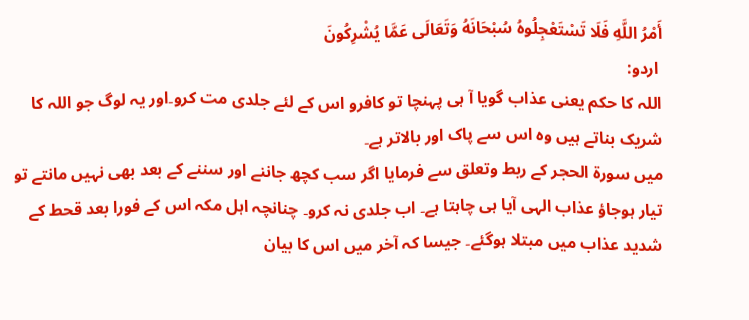أَمْرُ اللَّهِ فَلَا تَسْتَعْجِلُوهُ سُبْحَانَهُ وَتَعَالَى عَمَّا يُشْرِكُونَ
 اردو:
اللہ کا حکم یعنی عذاب گویا آ ہی پہنچا تو کافرو اس کے لئے جلدی مت کرو۔اور یہ لوگ جو اللہ کا شریک بناتے ہیں وہ اس سے پاک اور بالاتر ہے۔
میں سورة الحجر کے ربط وتعلق سے فرمایا اگر سب کچھ جاننے اور سننے کے بعد بھی نہیں مانتے تو تیار ہوجاؤ عذاب الہی آیا ہی چاہتا ہے۔ اب جلدی نہ کرو۔ چنانچہ اہل مکہ اس کے فورا بعد قحط کے شدید عذاب میں مبتلا ہوگئے۔ جیسا کہ آخر میں اس کا بیان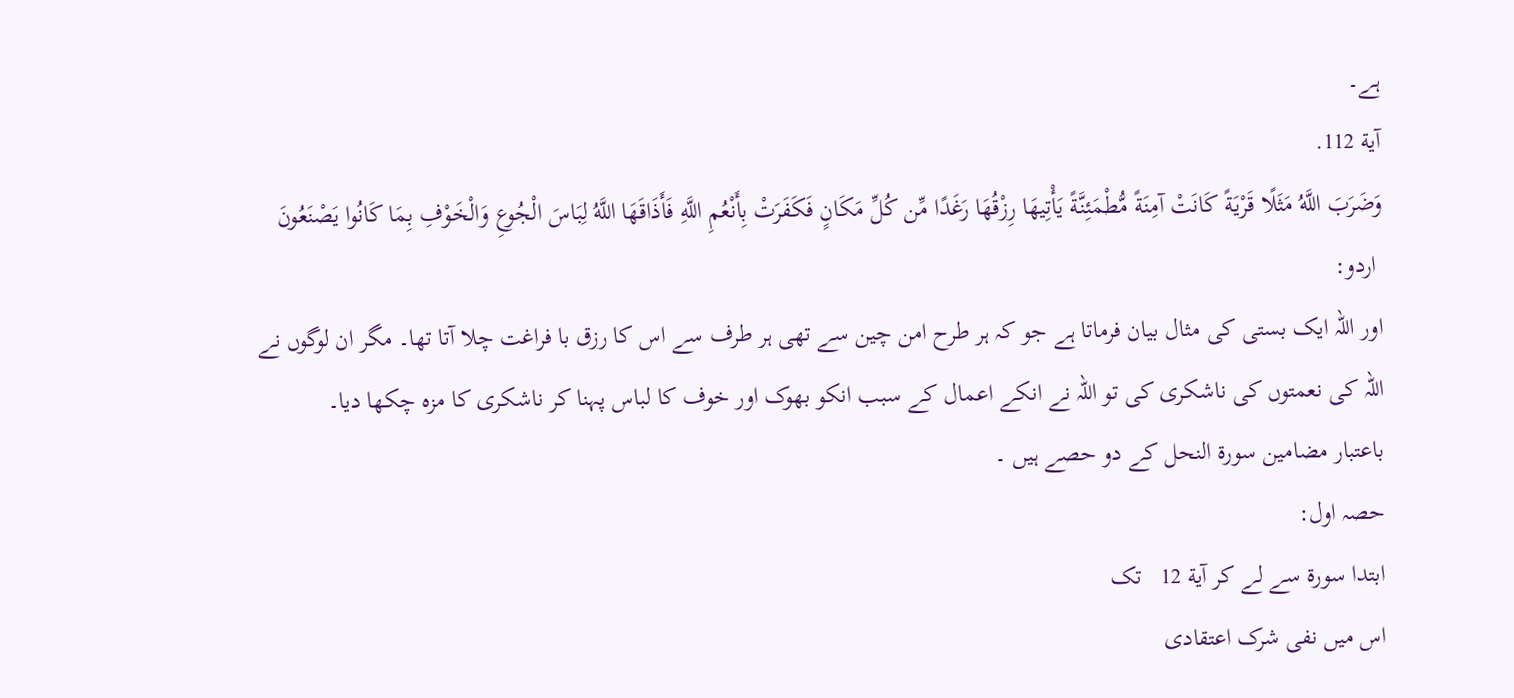ہے۔
آیة 112.
وَضَرَبَ اللَّهُ مَثَلًا قَرْيَةً كَانَتْ آمِنَةً مُّطْمَئِنَّةً يَأْتِيهَا رِزْقُهَا رَغَدًا مِّن كُلِّ مَكَانٍ فَكَفَرَتْ بِأَنْعُمِ اللَّهِ فَأَذَاقَهَا اللَّهُ لِبَاسَ الْجُوعِ وَالْخَوْفِ بِمَا كَانُوا يَصْنَعُونَ
 اردو:
اور اللہ ایک بستی کی مثال بیان فرماتا ہے جو کہ ہر طرح امن چین سے تھی ہر طرف سے اس کا رزق با فراغت چلا آتا تھا۔ مگر ان لوگوں نے اللہ کی نعمتوں کی ناشکری کی تو اللہ نے انکے اعمال کے سبب انکو بھوک اور خوف کا لباس پہنا کر ناشکری کا مزہ چکھا دیا۔
باعتبار مضامین سورة النحل کے دو حصے ہیں ۔
حصہ اول:
ابتدا سورة سے لے کر آیة 12   تک
اس میں نفی شرک اعتقادی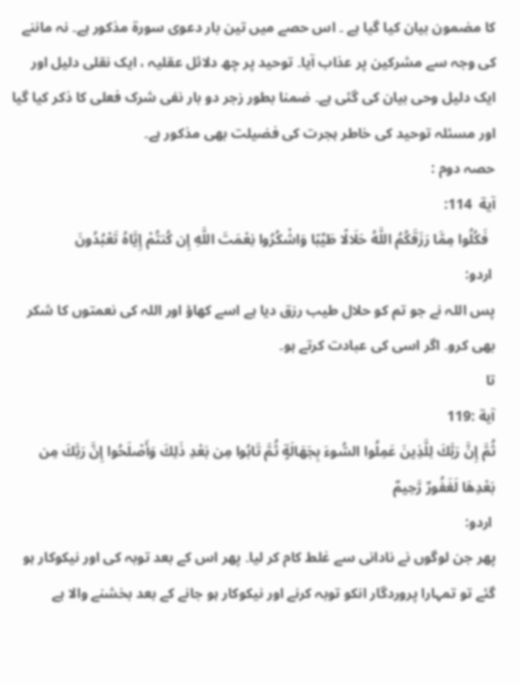کا مضمون بیان کیا گیا ہے ۔ اس حصے میں تین بار دعوی سورة مذکور ہے۔ نہ ماننے کی وجہ سے مشرکین پر عذاب آیا۔ توحید پر چھ دلائل عقلیہ ، ایک نقلی دلیل اور ایک دلیل وحی بیان کی گئی ہے۔ ضمنا بطور زجر دو بار نفی شرک فعلی کا ذکر کیا گیا اور مسئلہ توحید کی خاطر ہجرت کی فضیلت بھی مذکور ہے۔
حصہ دوم :
آیة  114:
  فَكُلُوا مِمَّا رَزَقَكُمُ اللَّهُ حَلَالًا طَيِّبًا وَاشْكُرُوا نِعْمَتَ اللَّهِ إِن كُنتُمْ إِيَّاهُ تَعْبُدُونَ
 اردو:
پس اللہ نے جو تم کو حلال طیب رزق دیا ہے اسے کھاؤ اور اللہ کی نعمتوں کا شکر بھی کرو۔ اگر اسی کی عبادت کرتے ہو۔
تا
آیة :119
ثُمَّ إِنَّ رَبَّكَ لِلَّذِينَ عَمِلُوا السُّوءَ بِجَهَالَةٍ ثُمَّ تَابُوا مِن بَعْدِ ذَلِكَ وَأَصْلَحُوا إِنَّ رَبَّكَ مِن بَعْدِهَا لَغَفُورٌ رَّحِيمٌ
 اردو:
پھر جن لوگوں نے نادانی سے غلط کام کر لیا۔ پھر اس کے بعد توبہ کی اور نیکوکار ہو گئے تو تمہارا پروردگار انکو توبہ کرنے اور نیکوکار ہو جانے کے بعد بخشنے والا ہے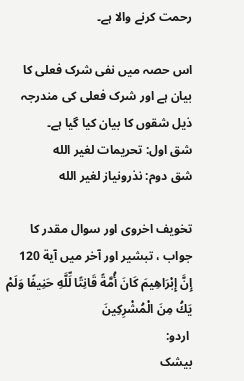رحمت کرنے والا ہے۔

اس حصہ میں نفی شرک فعلی کا بیان ہے اور شرک فعلی کی مندرجہ ذیل شقوں کا بیان کیا گیا ہے۔
شق اول: تحریمات لغیر الله
شق دوم: نذرونیاز لغیر الله

تخویف اخروی اور سوال مقدر کا جواب ، تبشیر اور آخر میں آیة 120
إِنَّ إِبْرَاهِيمَ كَانَ أُمَّةً قَانِتًا لِّلَّهِ حَنِيفًا وَلَمْ يَكُ مِنَ الْمُشْرِكِينَ
 اردو:
بیشک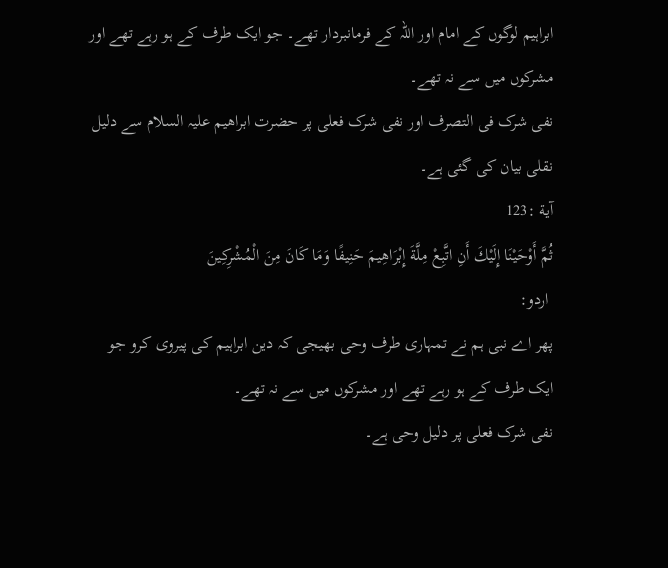ابراہیم لوگوں کے امام اور اللہ کے فرمانبردار تھے۔ جو ایک طرف کے ہو رہے تھے اور مشرکوں میں سے نہ تھے۔
نفی شرک فی التصرف اور نفی شرک فعلی پر حضرت ابراھیم علیہ السلام سے دلیل نقلی بیان کی گئی ہے۔
آیة :123
ثُمَّ أَوْحَيْنَا إِلَيْكَ أَنِ اتَّبِعْ مِلَّةَ إِبْرَاهِيمَ حَنِيفًا وَمَا كَانَ مِنَ الْمُشْرِكِينَ
 اردو:
پھر اے نبی ہم نے تمہاری طرف وحی بھیجی کہ دین ابراہیم کی پیروی کرو جو ایک طرف کے ہو رہے تھے اور مشرکوں میں سے نہ تھے۔
نفی شرک فعلی پر دلیل وحی ہے۔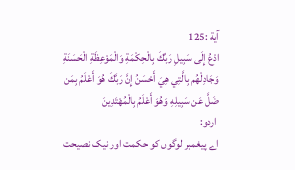آیة :125
ادْعُ إِلَى سَبِيلِ رَبِّكَ بِالْحِكْمَةِ وَالْمَوْعِظَةِ الْحَسَنَةِ وَجَادِلْهُم بِالَّتِي هِيَ أَحْسَنُ إِنَّ رَبَّكَ هُوَ أَعْلَمُ بِمَن ضَلَّ عَن سَبِيلِهِ وَهُوَ أَعْلَمُ بِالْمُهْتَدِينَ
 اردو:
اے پیغمبر لوگوں کو حکمت اور نیک نصیحت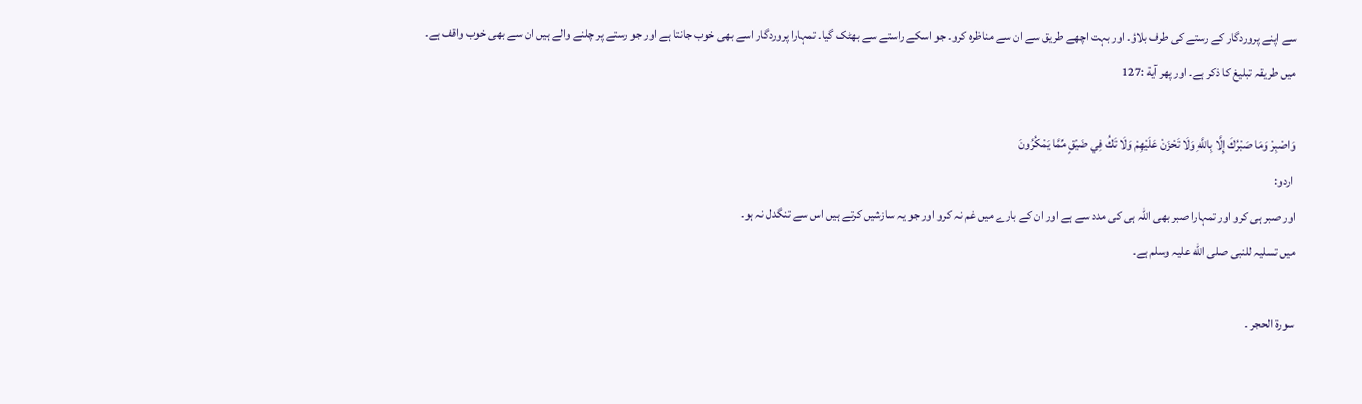سے اپنے پروردگار کے رستے کی طرف بلاؤ۔ اور بہت اچھے طریق سے ان سے مناظرہ کرو۔ جو اسکے راستے سے بھٹک گیا۔ تمہارا پروردگار اسے بھی خوب جانتا ہے اور جو رستے پر چلنے والے ہیں ان سے بھی خوب واقف ہے۔
میں طریقہ تبلیغ کا ذکر ہے۔ اور پھر آیة :127

وَاصْبِرْ وَمَا صَبْرُكَ إِلَّا بِاللَّهِ وَلَا تَحْزَنْ عَلَيْهِمْ وَلَا تَكُ فِي ضَيْقٍ مِّمَّا يَمْكُرُونَ
 اردو:
اور صبر ہی کرو اور تمہارا صبر بھی اللہ ہی کی مدد سے ہے اور ان کے بارے میں غم نہ کرو اور جو یہ سازشیں کرتے ہیں اس سے تنگدل نہ ہو۔
میں تسلیہ للنبی صلی الله علیہ وسلم ہے۔

سورة الحجر ۔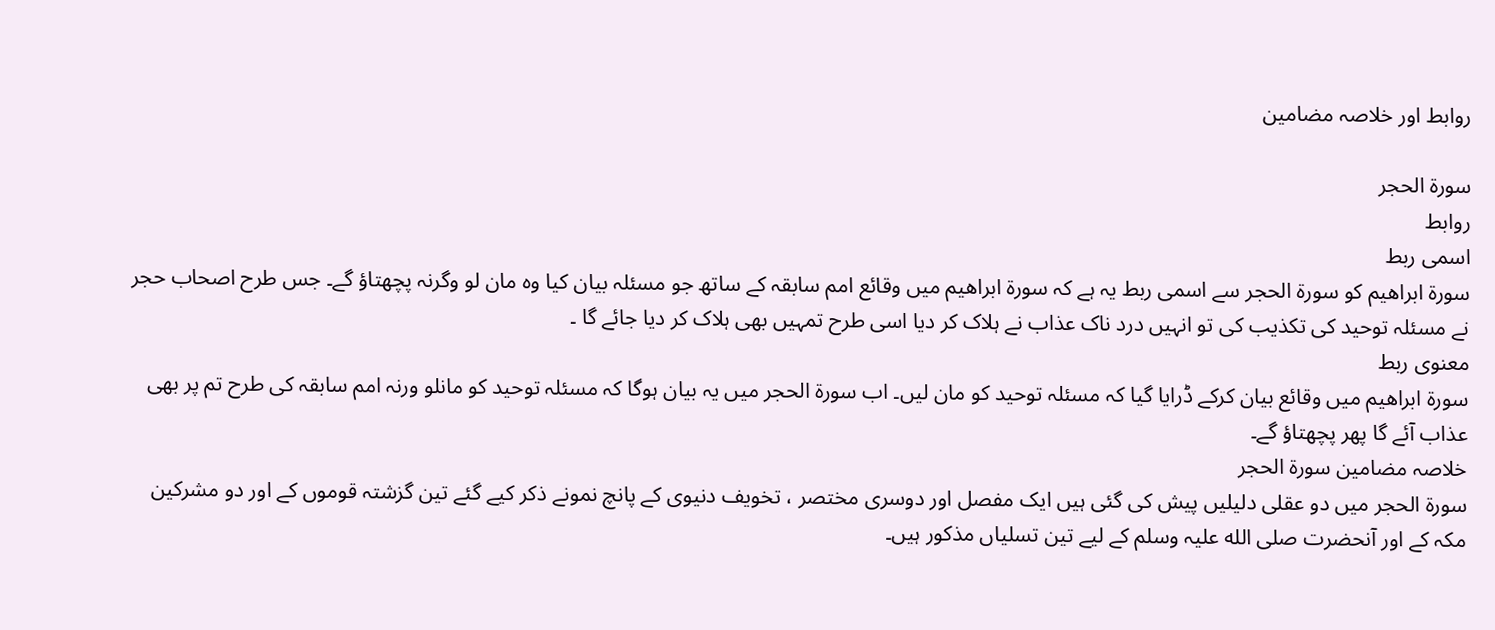روابط اور خلاصہ مضامین

سورة الحجر
روابط
اسمی ربط
سورة ابراھیم کو سورة الحجر سے اسمی ربط یہ ہے کہ سورة ابراھیم میں وقائع امم سابقہ کے ساتھ جو مسئلہ بیان کیا وہ مان لو وگرنہ پچھتاؤ گے۔ جس طرح اصحاب حجر نے مسئلہ توحید کی تکذیب کی تو انہیں درد ناک عذاب نے ہلاک کر دیا اسی طرح تمہیں بھی ہلاک کر دیا جائے گا ۔
معنوی ربط
سورة ابراھیم میں وقائع بیان کرکے ڈرایا گیا کہ مسئلہ توحید کو مان لیں۔ اب سورة الحجر میں یہ بیان ہوگا کہ مسئلہ توحید کو مانلو ورنہ امم سابقہ کی طرح تم پر بھی عذاب آئے گا پھر پچھتاؤ گے۔
خلاصہ مضامین سورة الحجر
سورة الحجر میں دو عقلی دلیلیں پیش کی گئی ہیں ایک مفصل اور دوسری مختصر ، تخویف دنیوی کے پانچ نمونے ذکر کیے گئے تین گزشتہ قوموں کے اور دو مشرکین مکہ کے اور آنحضرت صلی الله علیہ وسلم کے لیے تین تسلیاں مذکور ہیں۔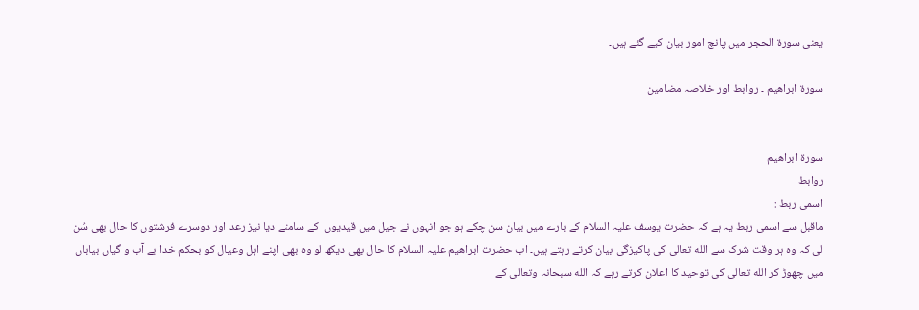یعنی سورة الحجر میں پانچ امور بیان کیے گئے ہیں۔

سورة ابراھیم ۔ روابط اور خلاصہ مضامین


سورة ابراھیم
روابط
اسمی ربط :
ماقبل سے اسمی ربط یہ ہے کہ حضرت یوسف علیہ السلام کے بارے میں بیان سن چکے ہو جو انہوں نے جیل میں قیدیوں  کے سامنے دیا نیز رعد اور دوسرے فرشتوں کا حال بھی سُن لی کہ وہ ہر وقت شرک سے الله تعالی کی پاکیزگی بیان کرتے رہتے ہیں۔ اب حضرت ابراھیم علیہ السلام کا حال بھی دیکھ لو وہ بھی اپنے اہل وعیال کو بحکم خدا بے آب و گیاں بیاباں میں چھوڑ کر الله تعالی کی توحید کا اعلان کرتے رہے کہ الله سبحانہ وتعالی کے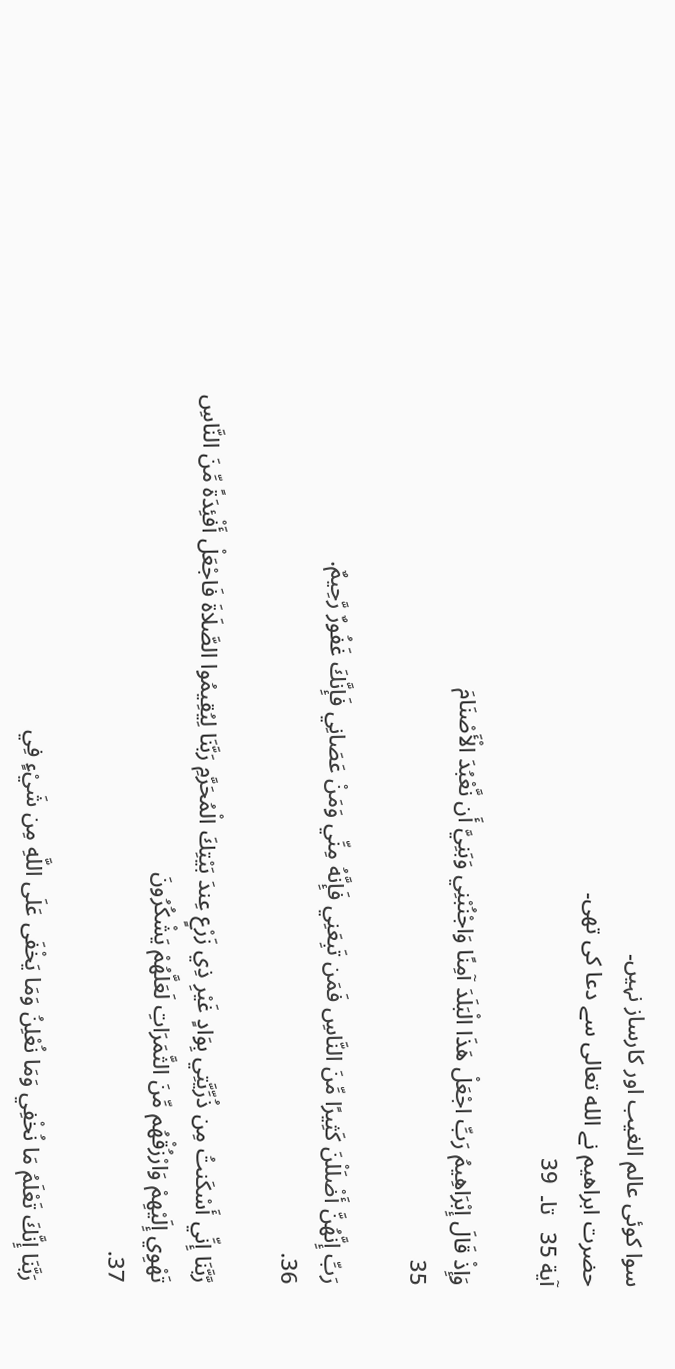سوا کوئی عالم الغیب اور کارساز نہیں۔
حضرت ابراھیم نے الله تعالی سے دعا کی تھی۔
آیة 35   تا۔  39

وَإِذْ قَالَ إِبْرَاهِيمُ رَبِّ اجْعَلْ هَذَا الْبَلَدَ آمِنًا وَاجْنُبْنِي وَبَنِيَّ أَن نَّعْبُدَ الْأَصْنَامَ
35

رَبِّ إِنَّهُنَّ أَضْلَلْنَ كَثِيرًا مِّنَ النَّاسِ فَمَن تَبِعَنِي فَإِنَّهُ مِنِّي وَمَنْ عَصَانِي فَإِنَّكَ غَفُورٌ رَّحِيمٌ.
36.

رَّبَّنَا إِنِّي أَسْكَنتُ مِن ذُرِّيَّتِي بِوَادٍ غَيْرِ ذِي زَرْعٍ عِندَ بَيْتِكَ الْمُحَرَّمِ رَبَّنَا لِيُقِيمُوا الصَّلَاةَ فَاجْعَلْ أَفْئِدَةً مِّنَ النَّاسِ تَهْوِي إِلَيْهِمْ وَارْزُقْهُم مِّنَ الثَّمَرَاتِ لَعَلَّهُمْ يَشْكُرُونَ
37.

رَبَّنَا إِنَّكَ تَعْلَمُ مَا نُخْفِي وَمَا نُعْلِنُ وَمَا يَخْفَى عَلَى اللَّهِ مِن شَيْءٍ فِي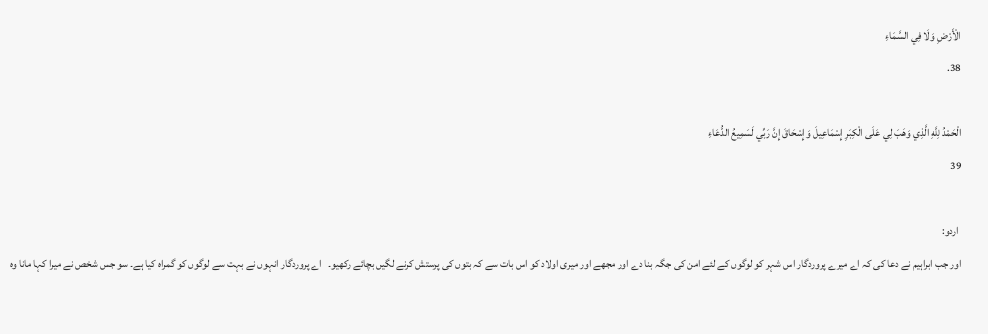الْأَرْضِ وَلَا فِي السَّمَاءِ
38.

الْحَمْدُ لِلَّهِ الَّذِي وَهَبَ لِي عَلَى الْكِبَرِ إِسْمَاعِيلَ وَإِسْحَاقَ إِنَّ رَبِّي لَسَمِيعُ الدُّعَاءِ
39

 اردو:
اور جب ابراہیم نے دعا کی کہ اے میرے پروردگار اس شہر کو لوگوں کے لئے امن کی جگہ بنا دے اور مجھے اور میری اولاد کو اس بات سے کہ بتوں کی پرستش کرنے لگیں بچائے رکھیو۔   اے پروردگار انہوں نے بہت سے لوگوں کو گمراہ کیا ہے۔ سو جس شخص نے میرا کہا مانا وہ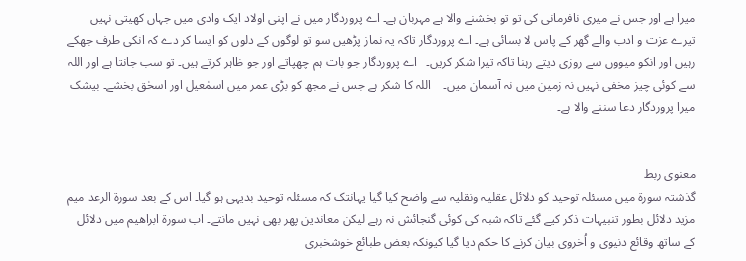میرا ہے اور جس نے میری نافرمانی کی تو تو بخشنے والا ہے مہربان ہے۔ اے پروردگار میں نے اپنی اولاد ایک وادی میں جہاں کھیتی نہیں تیرے عزت و ادب والے گھر کے پاس لا بسائی ہے۔ اے پروردگار تاکہ یہ نماز پڑھیں سو تو لوگوں کے دلوں کو ایسا کر دے کہ انکی طرف جھکے رہیں اور انکو میووں سے روزی دیتے رہنا تاکہ تیرا شکر کریں۔   اے پروردگار جو بات ہم چھپاتے اور جو ظاہر کرتے ہیں۔ تو سب جانتا ہے اور اللہ سے کوئی چیز مخفی نہیں نہ زمین میں نہ آسمان میں۔    اللہ کا شکر ہے جس نے مجھ کو بڑی عمر میں اسمٰعیل اور اسحٰق بخشے۔ بیشک میرا پروردگار دعا سننے والا ہے۔


معنوی ربط
گذشتہ سورة میں مسئلہ توحید کو دلائل عقلیہ ونقلیہ سے واضح کیا گیا یہانتک کہ مسئلہ توحید بدیہی ہو گیا۔ اس کے بعد سورة الرعد میم مزید دلائل بطور تنبیہات ذکر کیے گئے تاکہ شبہ کی کوئی گنجائش نہ رہے لیکن معاندین پھر بھی نہیں مانتے۔ اب سورة ابراھیم میں دلائل کے ساتھ وقائع دنیوی و اُخروی بیان کرنے کا حکم دیا گیا کیونکہ بعض طبائع خوشخبری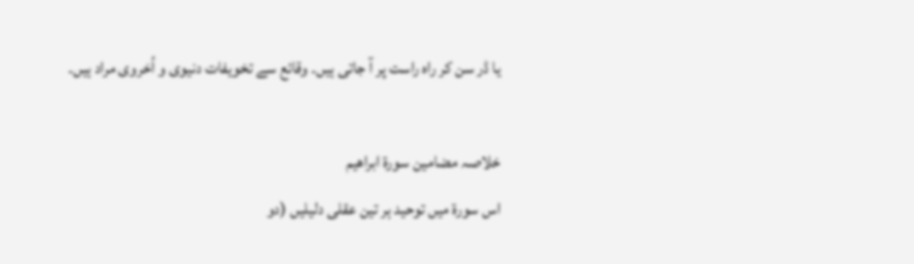یا ڈر سن کر راہ راست پر آ جاتی ہیں۔ وقائع سے تخویفات دنیوی و اُخروی مراد ہیں۔

خلاصہ مضامین سورة ابراھیم
اس سورة میں توحید ہر تین عقلی دلیلیں (دو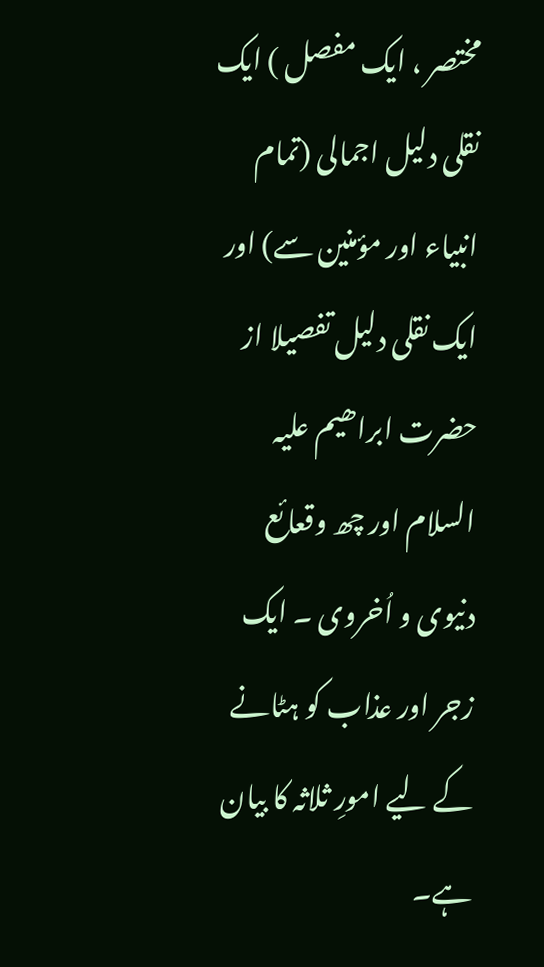مختصر ، ایک مفصل ) ایک نقلی دلیل اجمالی (تمام انبیاء اور مؤمنین سے) اور ایک نقلی دلیل تفصیلا از حضرت ابراھیم علیہ السلام اور چھ وقعائع  دنیوی و اُخروی ۔ ایک زجر اور عذاب کو ہٹانے کے لیے امورِ ثلاثہ کا بیان ہے۔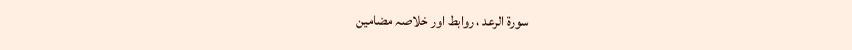سورة الرعد ، روابط اور خلاصہ مضامین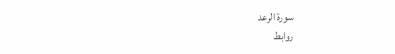سورة الرعد
روابط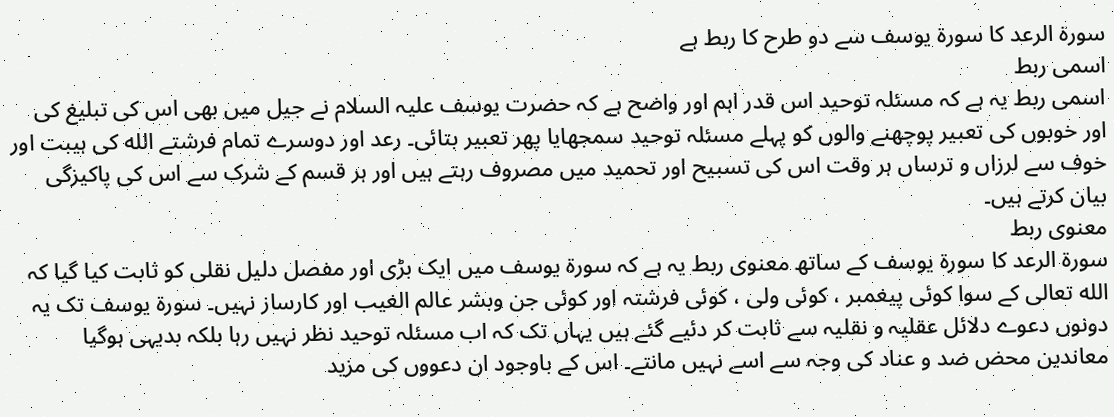سورة الرعد کا سورة یوسف سے دو طرح کا ربط ہے
اسمی ربط
اسمی ربط یہ ہے کہ مسئلہ توحید اس قدر اہم اور واضح ہے کہ حضرت یوسف علیہ السلام نے جیل میں بھی اس کی تبلیغ کی اور خوبوں کی تعبیر پوچھنے والوں کو پہلے مسئلہ توحید سمجھایا پھر تعبیر بتائی۔ رعد اور دوسرے تمام فرشتے الله کی ہیبت اور خوف سے لرزاں و ترساں ہر وقت اس کی تسبیح اور تحمید میں مصروف رہتے ہیں اور ہر قسم کے شرک سے اس کی پاکیزگی بیان کرتے ہیں۔
معنوی ربط
سورة الرعد کا سورة یوسف کے ساتھ معنوی ربط یہ ہے کہ سورۃ یوسف میں ایک بڑی اور مفصل دلیل نقلی کو ثابت کیا گیا کہ الله تعالی کے سوا کوئی پیغمبر ، کوئی ولی ، کوئی فرشتہ اور کوئی جن وبشر عالم الغیب اور کارساز نہیں۔ سورة یوسف تک یہ دونوں دعوے دلائل عقلیہ و نقلیہ سے ثابت کر دئیے گئے ہیں یہاں تک کہ اب مسئلہ توحید نظر نہیں رہا بلکہ بدیہی ہوگیا معاندین محض ضد و عناد کی وجہ سے اسے نہیں مانتے۔ اس کے باوجود ان دعووں کی مزید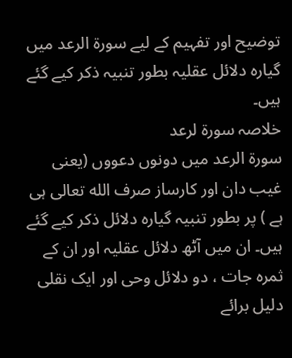توضیح اور تفہیم کے لیے سورة الرعد میں گیارہ دلائل عقلیہ بطور تنبیہ ذکر کیے گئے ہیں۔
خلاصہ سورة لرعد
سورة الرعد میں دونوں دعووں (یعنی غیب دان اور کارساز صرف الله تعالی ہی ہے ) پر بطور تنبیہ گیارہ دلائل ذکر کیے گئے ہیں۔ ان میں آٹھ دلائل عقلیہ اور ان کے ثمرہ جات ، دو دلائل وحی اور ایک نقلی دلیل برائے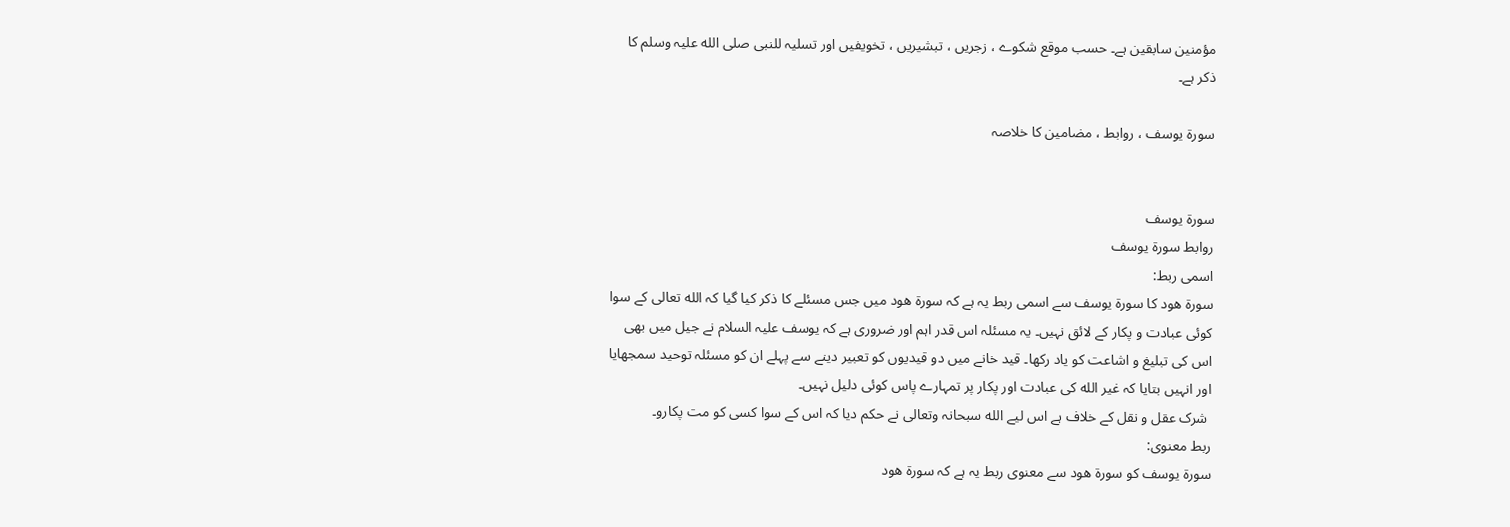مؤمنین سابقین ہے۔ حسب موقع شکوے ، زجریں ، تبشیریں ، تخویفیں اور تسلیہ للنبی صلی الله علیہ وسلم کا ذکر ہے۔

سورة یوسف ، روابط ، مضامین کا خلاصہ


سورة یوسف
روابط سورة یوسف
اسمی ربط:
سورة ھود کا سورة یوسف سے اسمی ربط یہ ہے کہ سورة ھود میں جس مسئلے کا ذکر کیا گیا کہ الله تعالی کے سوا کوئی عبادت و پکار کے لائق نہیں۔ یہ مسئلہ اس قدر اہم اور ضروری ہے کہ یوسف علیہ السلام نے جیل میں بھی اس کی تبلیغ و اشاعت کو یاد رکھا۔ قید خانے میں دو قیدیوں کو تعبیر دینے سے پہلے ان کو مسئلہ توحید سمجھایا اور انہیں بتایا کہ غیر الله کی عبادت اور پکار پر تمہارے پاس کوئی دلیل نہیں۔
 شرک عقل و نقل کے خلاف ہے اس لیے الله سبحانہ وتعالی نے حکم دیا کہ اس کے سوا کسی کو مت پکارو۔
ربط معنوی:
سورة یوسف کو سورة ھود سے معنوی ربط یہ ہے کہ سورة ھود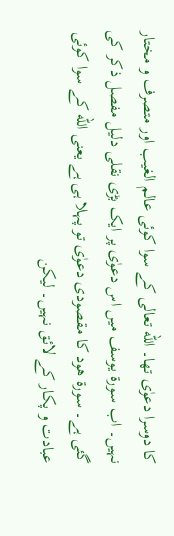کا دوسرا دعوٰی تھا۔ الله تعالی کے سوا کوئی عالم الغیب اور متصرف و مختار نہیں۔ اب سورة یوسف میں اس دعوٰی پر ایک بڑی نقلی دلیل مفصل ذکر کی گئی ہے۔ سورة ھود کا مقصودی دعوٰی تو پہلا ہی ہے یعنی الله کے سوا کوئی عبادت و پکار کے لائق نہیں۔ لیکن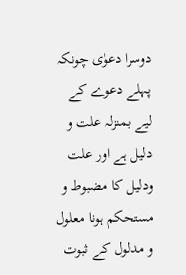دوسرا دعوٰی چونکہ پہلے دعوے کے لیے بمنزلہ علت و دلیل ہے اور علت ودلیل کا مضبوط و مستحکم ہونا معلول و مدلول کے ثبوت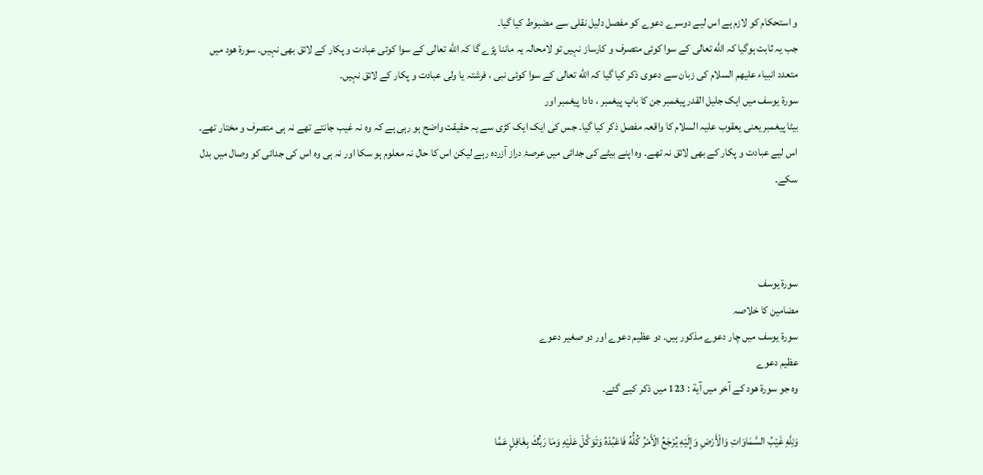و استحکام کو لازم ہے اس لیے دوسرے دعوے کو مفصل دلیل نقلی سے مضبوط کیا گیا۔
جب یہ ثابت ہوگیا کہ الله تعالی کے سوا کوئی متصرف و کارساز نہیں تو لامحالہ یہ ماننا پڑے گا کہ الله تعالی کے سوا کوئی عبادت و پکار کے لائق بھی نہیں۔ سورة ھود میں متعدد انبیاء علیھم السلام کی زبان سے دعوی ذکر کیا گیا کہ الله تعالی کے سوا کوئی نبی ، فرشتہ یا ولی عبادت و پکار کے لائق نہیں۔
سورة یوسف میں ایک جلیل القدر پیغمبر جن کا باپ پیغمبر ، دادا پیغمبر اور
بیٹا پیغمبر یعنی یعقوب علیہ السلام کا واقعہ مفصل ذکر کیا گیا۔ جس کی ایک ایک کڑی سے یہ حقیقت واضح ہو رہی ہے کہ وہ نہ غیب جانتے تھے نہ ہی متصرف و مختار تھے۔ اس لیے عبادت و پکار کے بھی لائق نہ تھے۔ وہ اپنے بیٹے کی جدائی میں عرصۂ دراز آزردہ رہے لیکن اس کا حال نہ معلوم ہو سکا اور نہ ہی وہ اس کی جدائی کو وصال میں بدل سکے۔



سورة یوسف
مضامین کا خلاصہ
سورة یوسف میں چار دعوے مذکور ہیں۔ دو عظیم دعوے اور دو صغیر دعوے
عظیم دعوے
وہ جو سورة ھود کے آخر میں آیة : 123 میں ذکر کیے گئے۔

وَلِلَّهِ غَيْبُ السَّمَاوَاتِ وَالْأَرْضِ وَإِلَيْهِ يُرْجَعُ الْأَمْرُ كُلُّهُ فَاعْبُدْهُ وَتَوَكَّلْ عَلَيْهِ وَمَا رَبُّكَ بِغَافِلٍ عَمَّا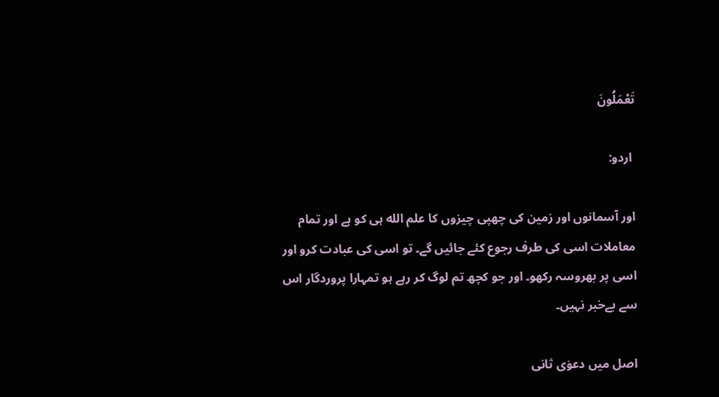تَعْمَلُونَ

 اردو:

اور آسمانوں اور زمین کی چھپی چیزوں کا علم الله ہی کو ہے اور تمام معاملات اسی کی طرف رجوع کئے جائیں گے۔ تو اسی کی عبادت کرو اور اسی پر بھروسہ رکھو۔ اور جو کچھ تم لوگ کر رہے ہو تمہارا پروردگار اس سے بےخبر نہیں۔

اصل میں دعوٰی ثانی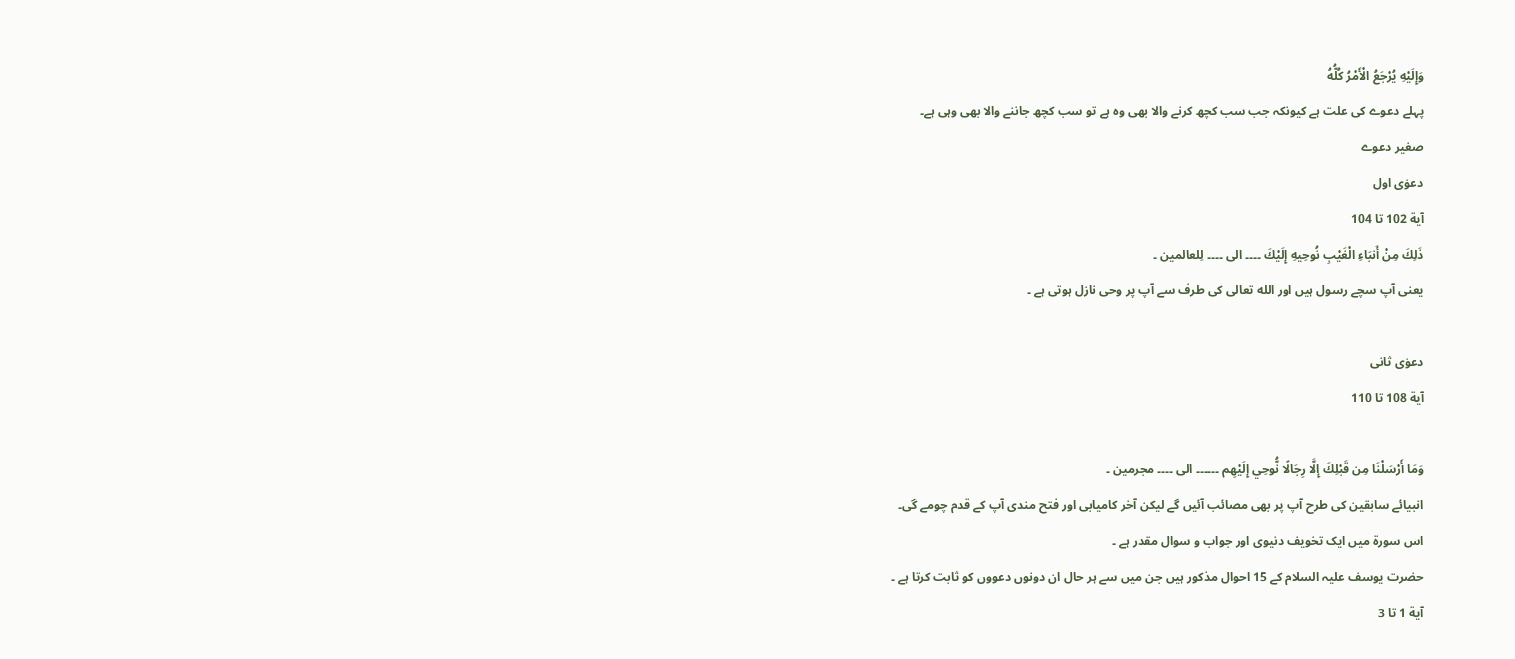وَإِلَيْهِ يُرْجَعُ الْأَمْرُ كُلُّهُ
پہلے دعوے کی علت ہے کیونکہ جب سب کچھ کرنے والا بھی وہ ہے تو سب کچھ جاننے والا بھی وہی ہے۔
صغیر دعوے
دعوٰی اول
آیة 102 تا 104
ذَلِكَ مِنْ أَنبَاءِ الْغَيْبِ نُوحِيهِ إِلَيْكَ ۔۔۔۔ الی ۔۔۔۔ لِلعالمین ۔
یعنی آپ سچے رسول ہیں اور الله تعالی کی طرف سے آپ پر وحی نازل ہوتی ہے ۔

دعوٰی ثانی
آیة 108 تا 110

وَمَا أَرْسَلْنَا مِن قَبْلِكَ إِلَّا رِجَالًا نُّوحِي إِلَيْهِم ۔۔۔۔۔۔ الی ۔۔۔۔ مجرمین ۔
انبیائے سابقین کی طرح آپ پر بھی مصائب آئیں گے لیکن آخر کامیابی اور فتح مندی آپ کے قدم چومے گی۔
اس سورة میں ایک تخویف دنیوی اور جواب و سوال مقدر ہے ۔
حضرت یوسف علیہ السلام کے 15 احوال مذکور ہیں جن میں سے ہر حال ان دونوں دعووں کو ثابت کرتا ہے ۔
آیة 1 تا 3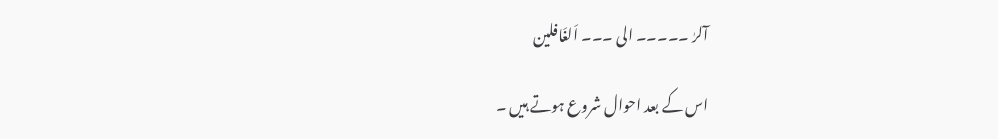آلرٰ ۔۔۔۔۔ الی ۔۔۔ اَلغَافلین

اس کے بعد احوال شروع ہوتے ہیں ۔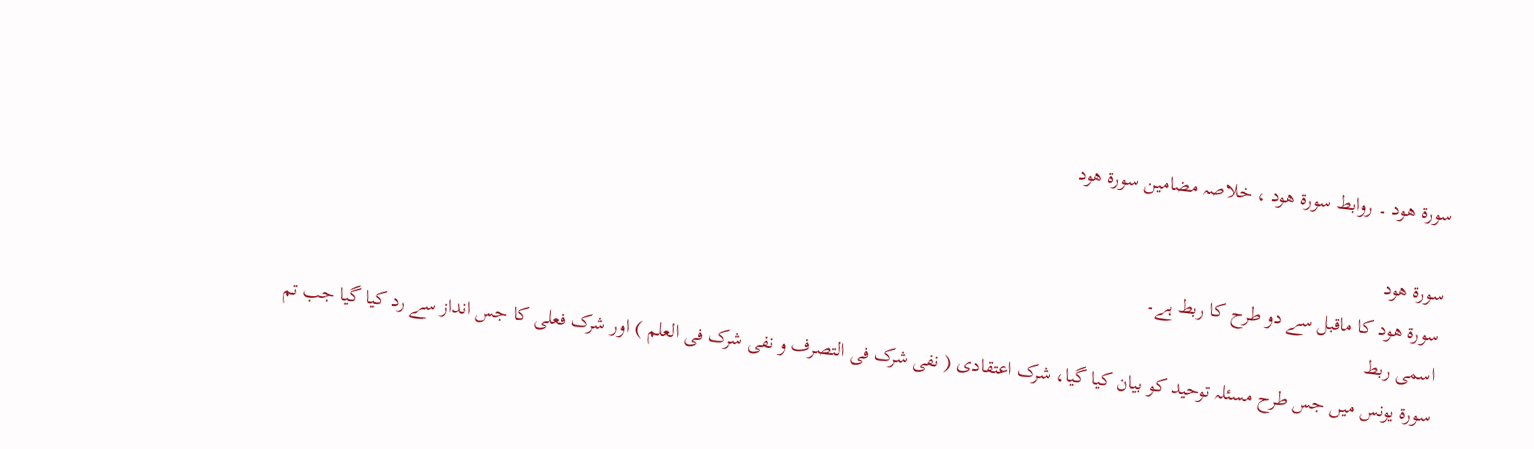سورة ھود ۔ روابط سورة ھود ، خلاصہ مضامین سورة ھود

سورة ھود
سورة ھود کا ماقبل سے دو طرح کا ربط ہے۔
اسمی ربط
سورة یونس میں جس طرح مسئلہ توحید کو بیان کیا گیا، شرک اعتقادی ( نفی شرک فی التصرف و نفی شرک فی العلم ) اور شرک فعلی کا جس انداز سے رد کیا گیا جب تم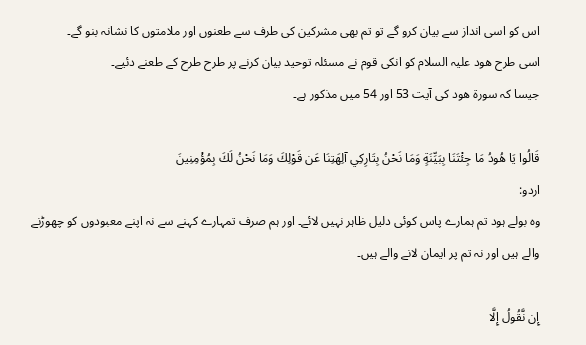اس کو اسی انداز سے بیان کرو گے تو تم بھی مشرکین کی طرف سے طعنوں اور ملامتوں کا نشانہ بنو گے۔
اسی طرح ھود علیہ السلام کو انکی قوم نے مسئلہ توحید بیان کرنے پر طرح طرح کے طعنے دئیے۔
جیسا کہ سورة ھود کی آیت 53 اور 54 میں مذکور ہے۔

قَالُوا يَا هُودُ مَا جِئْتَنَا بِبَيِّنَةٍ وَمَا نَحْنُ بِتَارِكِي آلِهَتِنَا عَن قَوْلِكَ وَمَا نَحْنُ لَكَ بِمُؤْمِنِينَ
اردو:
وہ بولے ہود تم ہمارے پاس کوئی دلیل ظاہر نہیں لائے۔ اور ہم صرف تمہارے کہنے سے نہ اپنے معبودوں کو چھوڑنے والے ہیں اور نہ تم پر ایمان لانے والے ہیں۔

إِن نَّقُولُ إِلَّا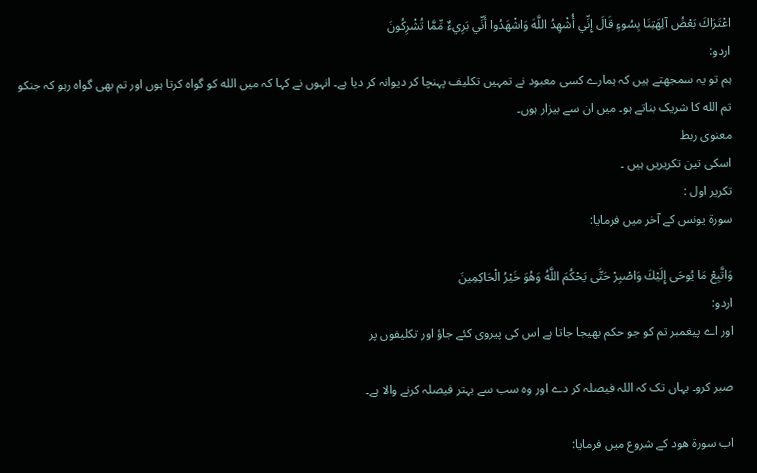اعْتَرَاكَ بَعْضُ آلِهَتِنَا بِسُوءٍ قَالَ إِنِّي أُشْهِدُ اللَّهَ وَاشْهَدُوا أَنِّي بَرِيءٌ مِّمَّا تُشْرِكُونَ
اردو:
ہم تو یہ سمجھتے ہیں کہ ہمارے کسی معبود نے تمہیں تکلیف پہنچا کر دیوانہ کر دیا ہے۔ انہوں نے کہا کہ میں الله کو گواہ کرتا ہوں اور تم بھی گواہ رہو کہ جنکو تم الله کا شریک بناتے ہو۔ میں ان سے بیزار ہوں۔
معنوی ربط
اسکی تین تکریریں ہیں ۔
تکریر اول :
سورة یونس کے آخر میں فرمایا:

وَاتَّبِعْ مَا يُوحَى إِلَيْكَ وَاصْبِرْ حَتَّى يَحْكُمَ اللَّهُ وَهُوَ خَيْرُ الْحَاكِمِينَ
اردو:
اور اے پیغمبر تم کو جو حکم بھیجا جاتا ہے اس کی پیروی کئے جاؤ اور تکلیفوں پر

صبر کرو۔ یہاں تک کہ اللہ فیصلہ کر دے اور وہ سب سے بہتر فیصلہ کرنے والا ہے۔

اب سورة ھود کے شروع میں فرمایا: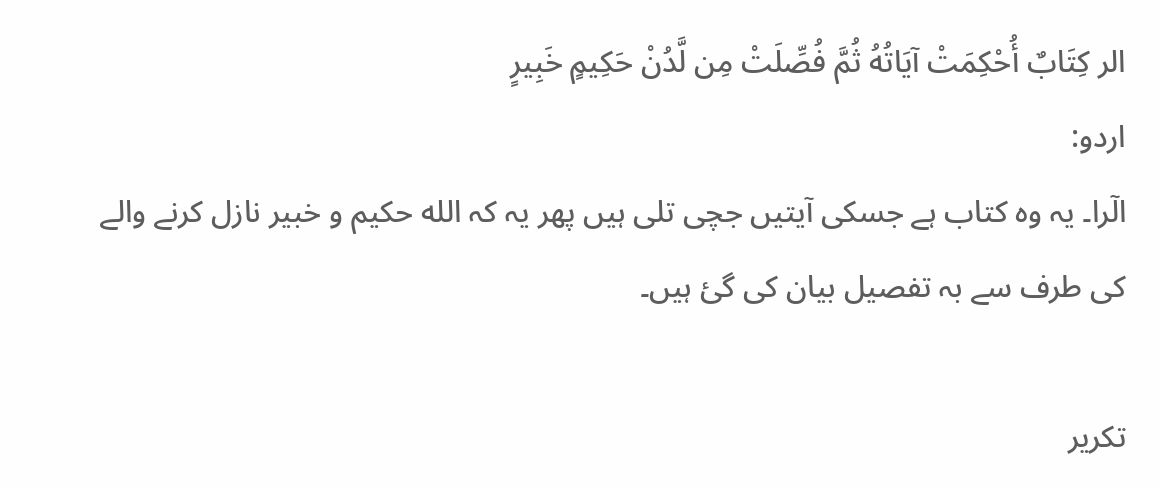الر كِتَابٌ أُحْكِمَتْ آيَاتُهُ ثُمَّ فُصِّلَتْ مِن لَّدُنْ حَكِيمٍ خَبِيرٍ
اردو:
الٓرا۔ یہ وہ کتاب ہے جسکی آیتیں جچی تلی ہیں پھر یہ کہ الله حکیم و خبیر نازل کرنے والے کی طرف سے بہ تفصیل بیان کی گئ ہیں۔

تکریر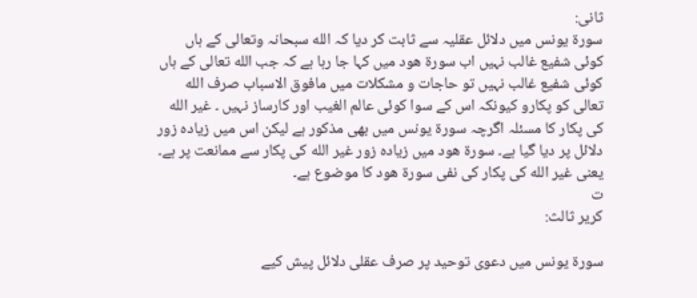ثانی:
سورة یونس میں دلائل عقلیہ سے ثابت کر دیا کہ الله سبحانہ وتعالی کے ہاں کوئی شفیع غالب نہیں اب سورة ھود میں کہا جا رہا ہے کہ جب الله تعالی کے ہاں کوئی شفیع غالب نہیں تو حاجات و مشکلات میں مافوق الاسباب صرف الله تعالی کو پکارو کیونکہ اس کے سوا کوئی عالم الغیب اور کارساز نہیں ۔ غیر الله کی پکار کا مسئلہ اگرچہ سورة یونس میں بھی مذکور ہے لیکن اس میں زیادہ زور دلائل پر دیا گیا ہے۔ سورة ھود میں زیادہ زور غیر الله کی پکار سے ممانعت پر ہے۔ یعنی غیر الله کی پکار کی نفی سورة ھود کا موضوع ہے۔
ت
کریر ثالث:

سورة یونس میں دعوی توحید پر صرف عقلی دلائل پیش کیے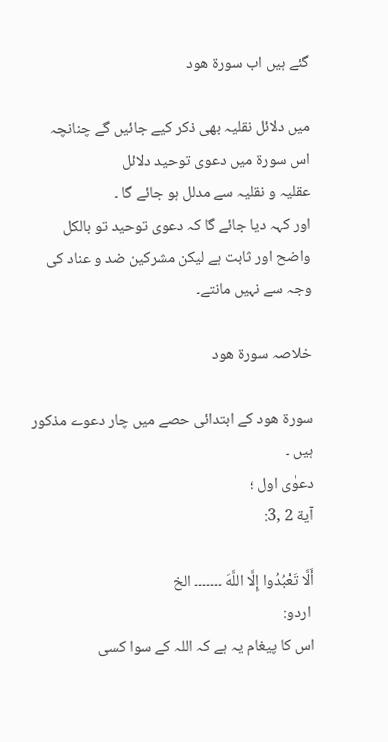گئے ہیں اب سورة ھود

میں دلائل نقلیہ بھی ذکر کیے جائیں گے چنانچہ اس سورة میں دعوی توحید دلائل
عقلیہ و نقلیہ سے مدلل ہو جائے گا ۔
اور کہہ دیا جائے گا کہ دعوی توحید تو بالکل واضح اور ثابت ہے لیکن مشرکین ضد و عناد کی وجہ سے نہیں مانتے۔

خلاصہ سورة ھود

سورة ھود کے ابتدائی حصے میں چار دعوے مذکور ہیں ۔
دعوٰی اول ؛
آیة 2 ,3:

أَلَّا تَعْبُدُوا إِلَّا اللَّهَ ۔۔۔۔۔۔۔ الخ
 اردو:
اس کا پیغام یہ ہے کہ اللہ کے سوا کسی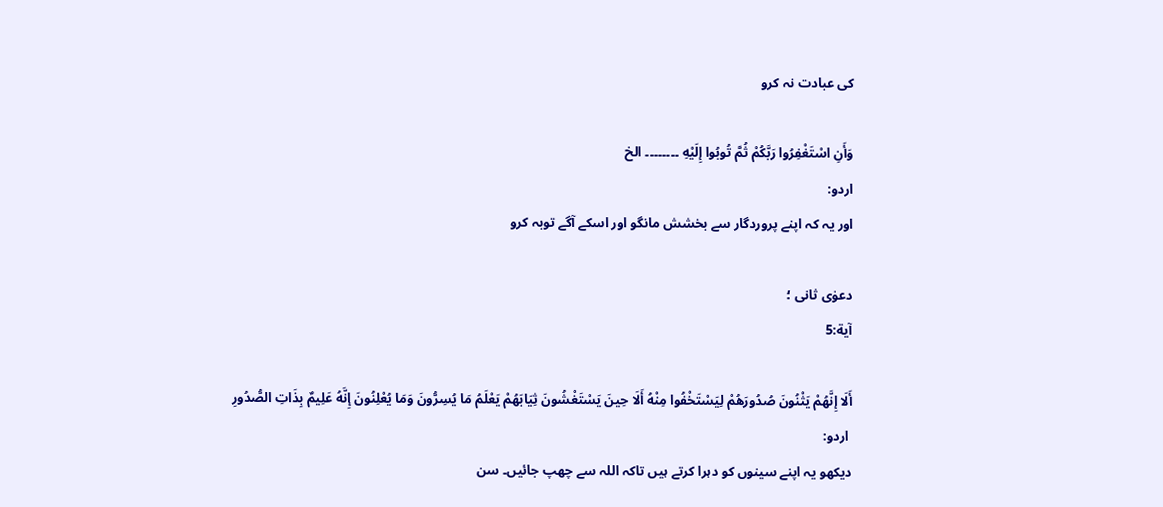کی عبادت نہ کرو

وَأَنِ اسْتَغْفِرُوا رَبَّكُمْ ثُمَّ تُوبُوا إِلَيْهِ ۔۔۔۔۔۔۔۔ الخ
اردو:
اور یہ کہ اپنے پروردگار سے بخشش مانگو اور اسکے آگے توبہ کرو

دعوٰی ثانی ؛
آیة:5

أَلَا إِنَّهُمْ يَثْنُونَ صُدُورَهُمْ لِيَسْتَخْفُوا مِنْهُ أَلَا حِينَ يَسْتَغْشُونَ ثِيَابَهُمْ يَعْلَمُ مَا يُسِرُّونَ وَمَا يُعْلِنُونَ إِنَّهُ عَلِيمٌ بِذَاتِ الصُّدُورِ
 اردو:
دیکھو یہ اپنے سینوں کو دہرا کرتے ہیں تاکہ اللہ سے چھپ جائیں۔ سن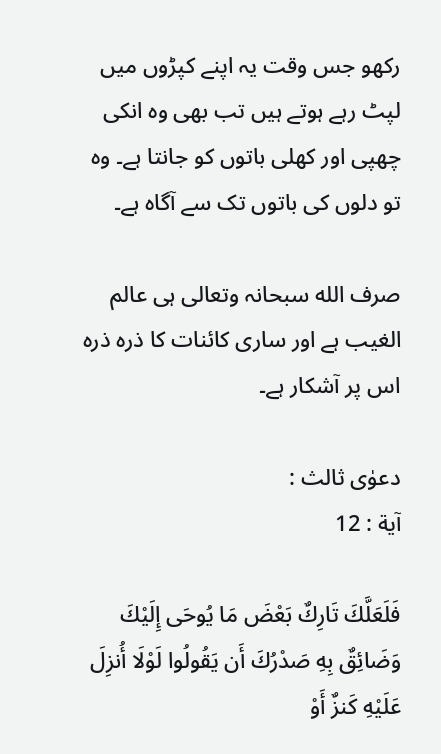رکھو جس وقت یہ اپنے کپڑوں میں لپٹ رہے ہوتے ہیں تب بھی وہ انکی چھپی اور کھلی باتوں کو جانتا ہے۔ وہ تو دلوں کی باتوں تک سے آگاہ ہے۔

صرف الله سبحانہ وتعالی ہی عالم الغیب ہے اور ساری کائنات کا ذرہ ذرہ اس پر آشکار ہے۔

دعوٰی ثالث :
آیة : 12

فَلَعَلَّكَ تَارِكٌ بَعْضَ مَا يُوحَى إِلَيْكَ وَضَائِقٌ بِهِ صَدْرُكَ أَن يَقُولُوا لَوْلَا أُنزِلَ عَلَيْهِ كَنزٌ أَوْ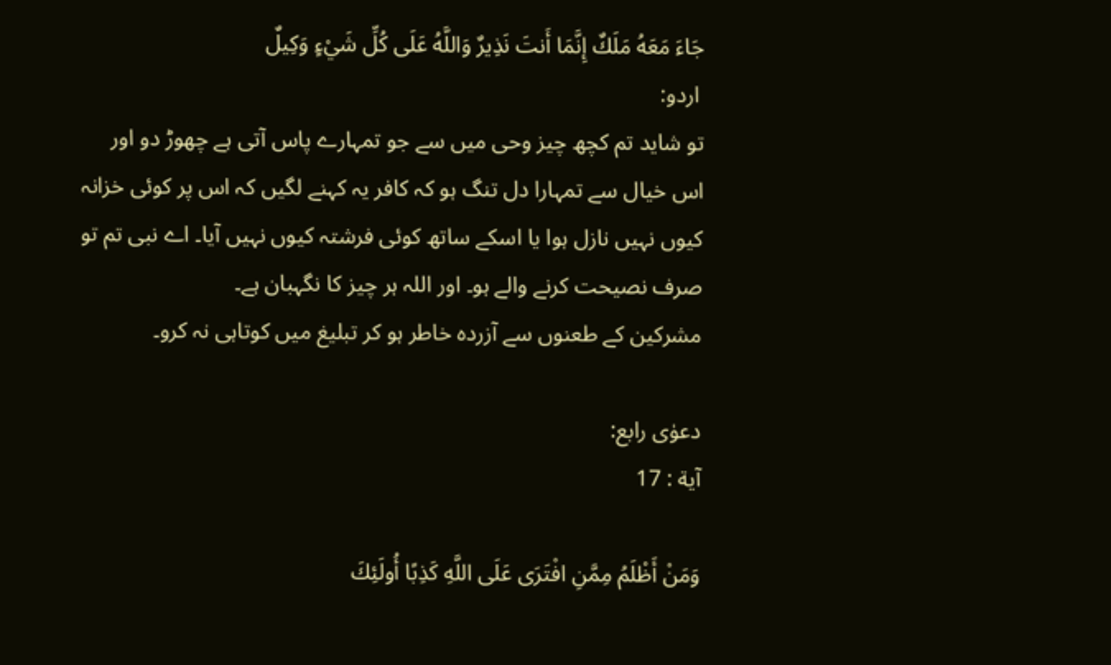جَاءَ مَعَهُ مَلَكٌ إِنَّمَا أَنتَ نَذِيرٌ وَاللَّهُ عَلَى كُلِّ شَيْءٍ وَكِيلٌ
 اردو:
تو شاید تم کچھ چیز وحی میں سے جو تمہارے پاس آتی ہے چھوڑ دو اور اس خیال سے تمہارا دل تنگ ہو کہ کافر یہ کہنے لگیں کہ اس پر کوئی خزانہ کیوں نہیں نازل ہوا یا اسکے ساتھ کوئی فرشتہ کیوں نہیں آیا۔ اے نبی تم تو صرف نصیحت کرنے والے ہو۔ اور اللہ ہر چیز کا نگہبان ہے۔
مشرکین کے طعنوں سے آزردہ خاطر ہو کر تبلیغ میں کوتاہی نہ کرو۔

دعوٰی رابع:
آیة : 17

وَمَنْ أَظْلَمُ مِمَّنِ افْتَرَى عَلَى اللَّهِ كَذِبًا أُولَئِكَ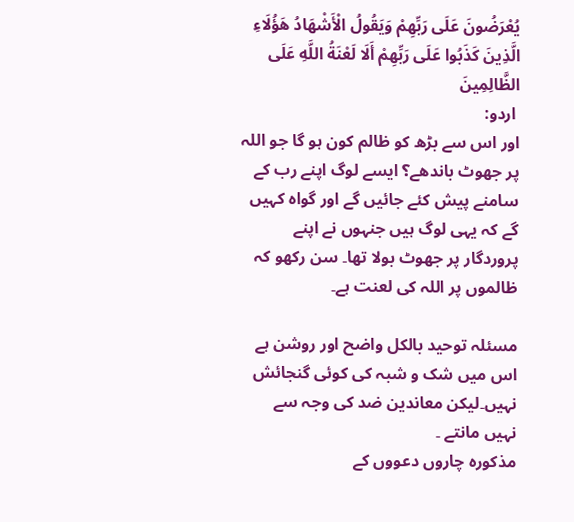يُعْرَضُونَ عَلَى رَبِّهِمْ وَيَقُولُ الْأَشْهَادُ هَؤُلَاءِ الَّذِينَ كَذَبُوا عَلَى رَبِّهِمْ أَلَا لَعْنَةُ اللَّهِ عَلَى الظَّالِمِينَ
 اردو:
اور اس سے بڑھ کو ظالم کون ہو گا جو اللہ پر جھوٹ باندھے؟ ایسے لوگ اپنے رب کے سامنے پیش کئے جائیں گے اور گواہ کہیں گے کہ یہی لوگ ہیں جنہوں نے اپنے پروردگار پر جھوٹ بولا تھا۔ سن رکھو کہ ظالموں پر اللہ کی لعنت ہے۔

مسئلہ توحید بالکل واضح اور روشن ہے اس میں شک و شبہ کی کوئی گنجائش نہیں۔لیکن معاندین ضد کی وجہ سے نہیں مانتے ۔
مذکورہ چاروں دعووں کے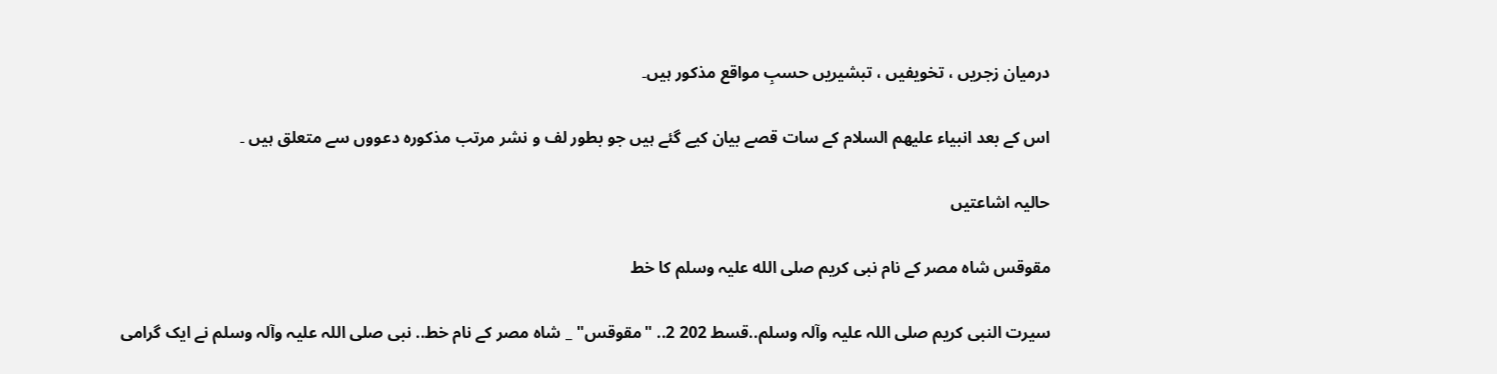درمیان زجریں ، تخویفیں ، تبشیریں حسبِ مواقع مذکور ہیں۔

اس کے بعد انبیاء علیھم السلام کے سات قصے بیان کیے گئے ہیں جو بطور لف و نشر مرتب مذکورہ دعووں سے متعلق ہیں ۔

حالیہ اشاعتیں

مقوقس شاہ مصر کے نام نبی کریم صلی الله علیہ وسلم کا خط

سیرت النبی کریم صلی اللہ علیہ وآلہ وسلم..قسط 202 2.. "مقوقس" _ شاہ مصر کے نام خط.. نبی صلی اللہ علیہ وآلہ وسلم نے ایک گرامی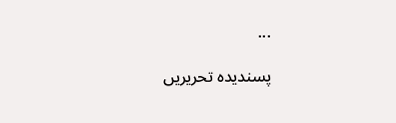...

پسندیدہ تحریریں